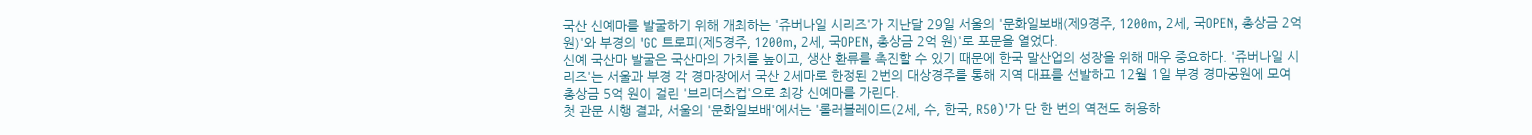국산 신예마를 발굴하기 위해 개최하는 '쥬버나일 시리즈'가 지난달 29일 서울의 '문화일보배(제9경주, 1200m, 2세, 국OPEN, 총상금 2억 원)'와 부경의 'GC 트로피(제5경주, 1200m, 2세, 국OPEN, 총상금 2억 원)'로 포문을 열었다.
신예 국산마 발굴은 국산마의 가치를 높이고, 생산 환류를 촉진할 수 있기 때문에 한국 말산업의 성장을 위해 매우 중요하다. '쥬버나일 시리즈'는 서울과 부경 각 경마장에서 국산 2세마로 한정된 2번의 대상경주를 통해 지역 대표를 선발하고 12월 1일 부경 경마공원에 모여 총상금 5억 원이 걸린 '브리더스컵'으로 최강 신예마를 가린다.
첫 관문 시행 결과, 서울의 '문화일보배'에서는 '롤러블레이드(2세, 수, 한국, R50)'가 단 한 번의 역전도 허용하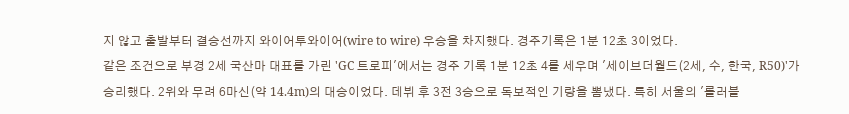지 않고 출발부터 결승선까지 와이어투와이어(wire to wire) 우승을 차지했다. 경주기록은 1분 12초 3이었다.
같은 조건으로 부경 2세 국산마 대표를 가린 'GC 트로피'에서는 경주 기록 1분 12초 4를 세우며 '세이브더월드(2세, 수, 한국, R50)'가 승리했다. 2위와 무려 6마신(약 14.4m)의 대승이었다. 데뷔 후 3전 3승으로 독보적인 기량을 뽐냈다. 특히 서울의 '롤러블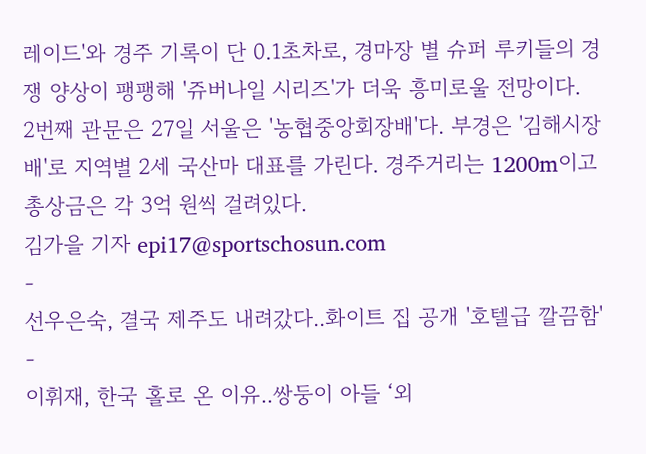레이드'와 경주 기록이 단 0.1초차로, 경마장 별 슈퍼 루키들의 경쟁 양상이 팽팽해 '쥬버나일 시리즈'가 더욱 흥미로울 전망이다.
2번째 관문은 27일 서울은 '농협중앙회장배'다. 부경은 '김해시장배'로 지역별 2세 국산마 대표를 가린다. 경주거리는 1200m이고 총상금은 각 3억 원씩 걸려있다.
김가을 기자 epi17@sportschosun.com
-
선우은숙, 결국 제주도 내려갔다..화이트 집 공개 '호텔급 깔끔함' -
이휘재, 한국 홀로 온 이유..쌍둥이 아들 ‘외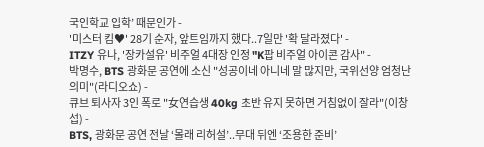국인학교 입학’ 때문인가 -
'미스터 킴♥' 28기 순자, 앞트임까지 했다..7일만 '확 달라졌다' -
ITZY 유나, '장카설유' 비주얼 4대장 인정 "K팝 비주얼 아이콘 감사" -
박명수, BTS 광화문 공연에 소신 "성공이네 아니네 말 많지만, 국위선양 엄청난 의미"(라디오쇼) -
큐브 퇴사자 3인 폭로 "女연습생 40kg 초반 유지 못하면 거침없이 잘라"(이창섭) -
BTS, 광화문 공연 전날 ‘몰래 리허설’..무대 뒤엔 ‘조용한 준비’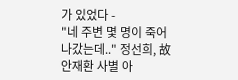가 있었다 -
"네 주변 몇 명이 죽어 나갔는데.." 정선희, 故안재환 사별 아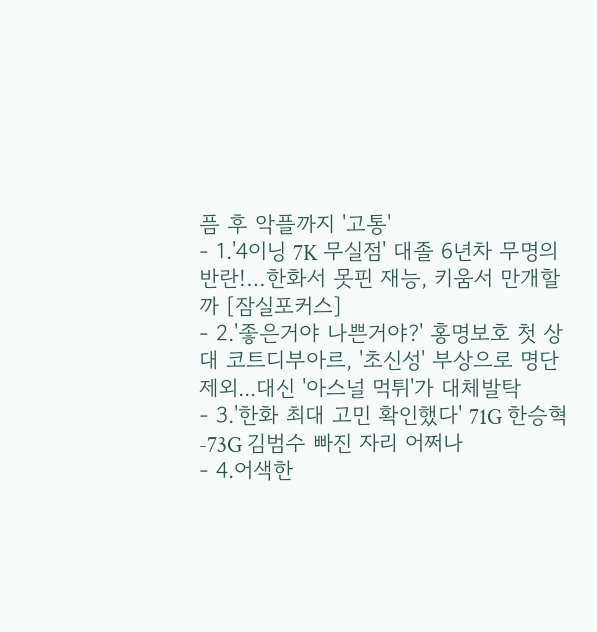픔 후 악플까지 '고통'
- 1.'4이닝 7K 무실점' 대졸 6년차 무명의 반란!…한화서 못핀 재능, 키움서 만개할까 [잠실포커스]
- 2.'좋은거야 나쁜거야?' 홍명보호 첫 상대 코트디부아르, '초신성' 부상으로 명단 제외...대신 '아스널 먹튀'가 대체발탁
- 3.'한화 최대 고민 확인했다' 71G 한승혁-73G 김범수 빠진 자리 어쩌나
- 4.어색한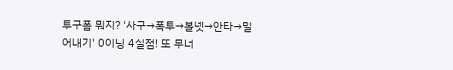투구폼 뭐지? '사구→폭투→볼넷→안타→밀어내기' 0이닝 4실점! 또 무너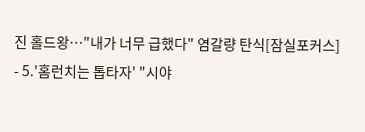진 홀드왕…"내가 너무 급했다" 염갈량 탄식[잠실포커스]
- 5.'홈런치는 톱타자' "시야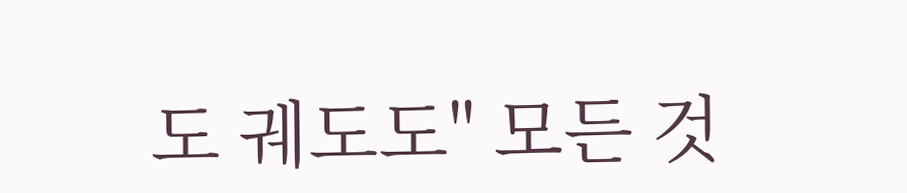도 궤도도" 모든 것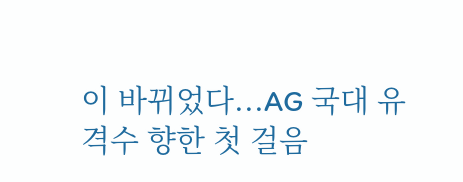이 바뀌었다...AG 국대 유격수 향한 첫 걸음